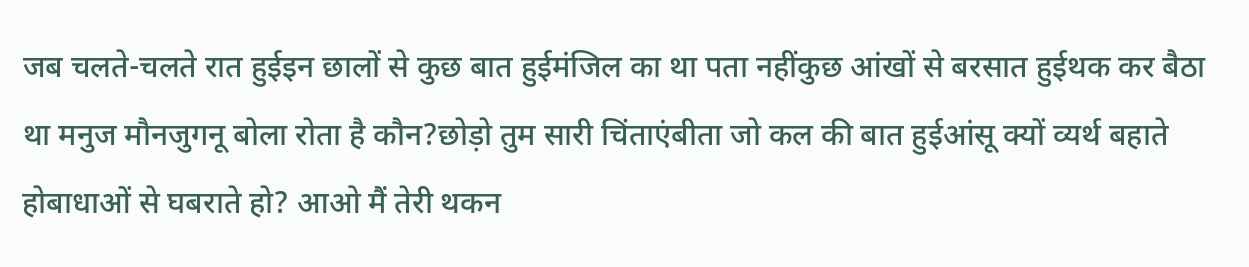जब चलते-चलते रात हुईइन छालों से कुछ बात हुईमंजिल का था पता नहींकुछ आंखों से बरसात हुईथक कर बैठा था मनुज मौनजुगनू बोला रोता है कौन?छोड़ो तुम सारी चिंताएंबीता जो कल की बात हुईआंसू क्यों व्यर्थ बहाते होबाधाओं से घबराते हो? आओ मैं तेरी थकन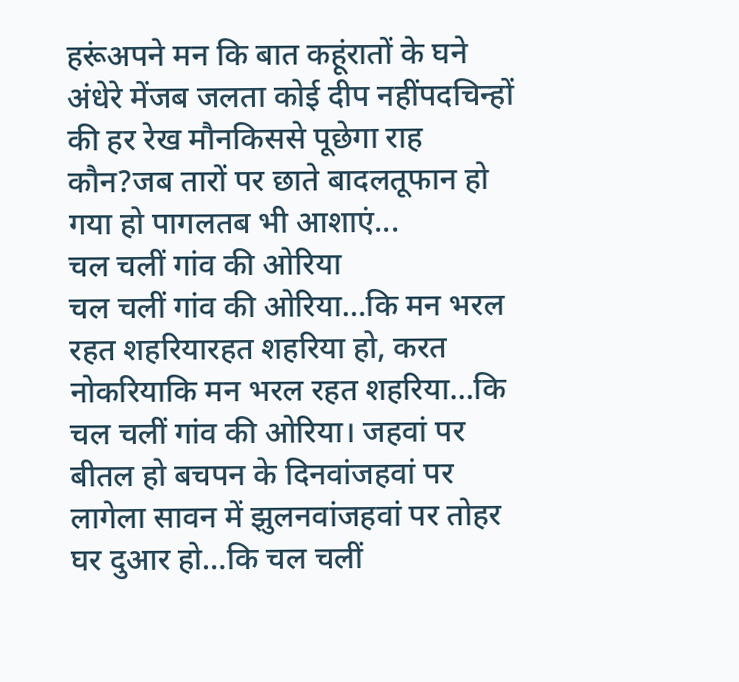हरूंअपने मन कि बात कहूंरातों के घने अंधेरे मेंजब जलता कोई दीप नहींपदचिन्हों की हर रेख मौनकिससे पूछेगा राह कौन?जब तारों पर छाते बादलतूफान हो गया हो पागलतब भी आशाएं...
चल चलीं गांव की ओरिया
चल चलीं गांव की ओरिया…कि मन भरल रहत शहरियारहत शहरिया हो, करत नोकरियाकि मन भरल रहत शहरिया…कि चल चलीं गांव की ओरिया। जहवां पर बीतल हो बचपन के दिनवांजहवां पर लागेला सावन में झुलनवांजहवां पर तोहर घर दुआर हो…कि चल चलीं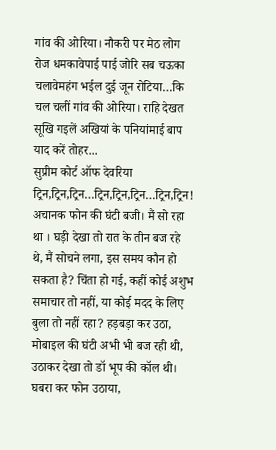गांव की ओरिया। नौकरी पर मेठ लोग रोज धमकावेपाई पाई जोरि सब चऊका चलावेमहंग भईल दुई जून रोटिया…कि चल चलीं गांव की ओरिया। राहि देखत सूखि गइलें अखियां के पनियांमाई बाप याद करें तोहर...
सुप्रीम कोर्ट ऑफ देवरिया
ट्रिन,ट्रिन,ट्रिन…ट्रिन,ट्रिन,ट्रिन…ट्रिन,ट्रिन! अचानक फोन की घंटी बजी। मैं सो रहा था । घड़ी देखा तो रात के तीन बज रहे थे, मैं सोचने लगा, इस समय कौन हो सकता है? चिंता हो गई, कहीं कोई अशुभ समाचार तो नहीं, या कोई मदद के लिए बुला तो नहीं रहा? हड़बड़ा कर उठा, मोबाइल की घंटी अभी भी बज रही थी, उठाकर देखा तो डॉ भूप की कॉल थी। घबरा कर फोन उठाया,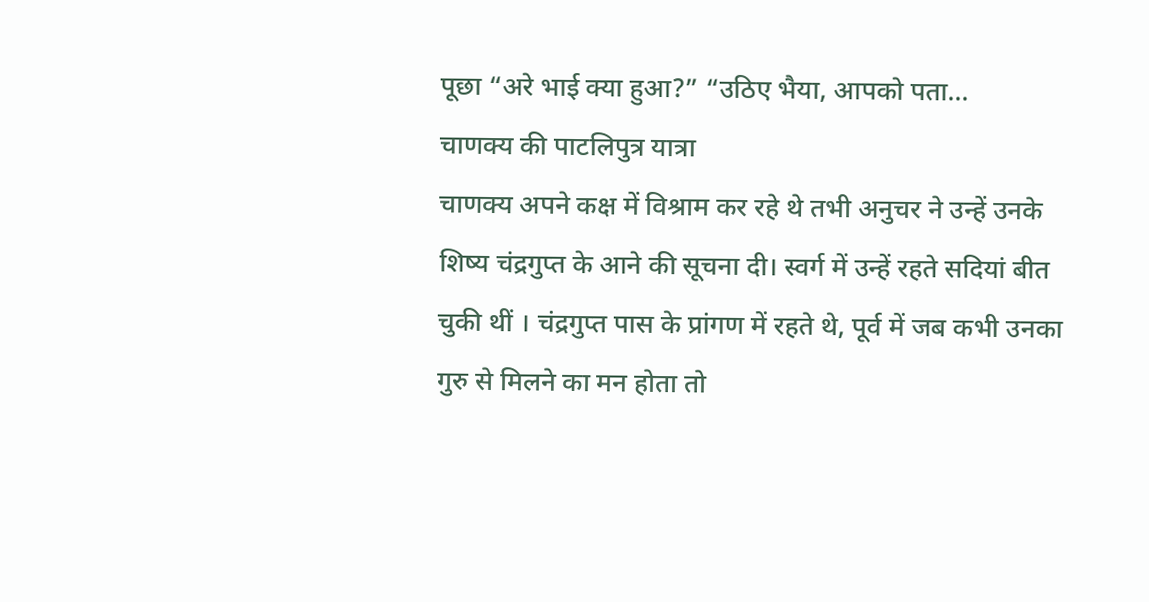पूछा “अरे भाई क्या हुआ?” “उठिए भैया, आपको पता...
चाणक्य की पाटलिपुत्र यात्रा
चाणक्य अपने कक्ष में विश्राम कर रहे थे तभी अनुचर ने उन्हें उनके शिष्य चंद्रगुप्त के आने की सूचना दी। स्वर्ग में उन्हें रहते सदियां बीत चुकी थीं । चंद्रगुप्त पास के प्रांगण में रहते थे, पूर्व में जब कभी उनका गुरु से मिलने का मन होता तो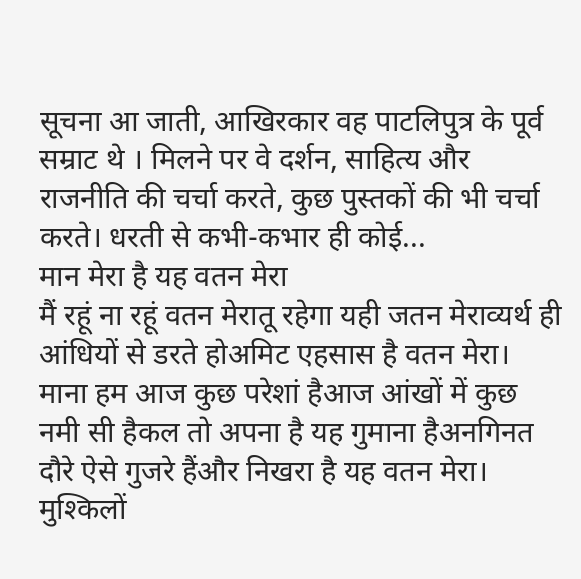सूचना आ जाती, आखिरकार वह पाटलिपुत्र के पूर्व सम्राट थे । मिलने पर वे दर्शन, साहित्य और राजनीति की चर्चा करते, कुछ पुस्तकों की भी चर्चा करते। धरती से कभी-कभार ही कोई...
मान मेरा है यह वतन मेरा
मैं रहूं ना रहूं वतन मेरातू रहेगा यही जतन मेराव्यर्थ ही आंधियों से डरते होअमिट एहसास है वतन मेरा। माना हम आज कुछ परेशां हैआज आंखों में कुछ नमी सी हैकल तो अपना है यह गुमाना हैअनगिनत दौरे ऐसे गुजरे हैंऔर निखरा है यह वतन मेरा। मुश्किलों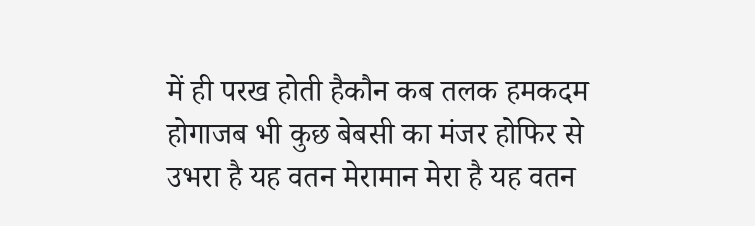में ही परख होती हैकौन कब तलक हमकदम होगाजब भी कुछ बेबसी का मंजर होफिर से उभरा है यह वतन मेरामान मेरा है यह वतन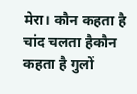मेरा। कौन कहता है चांद चलता हैकौन कहता है गुलों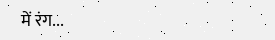में रंग...